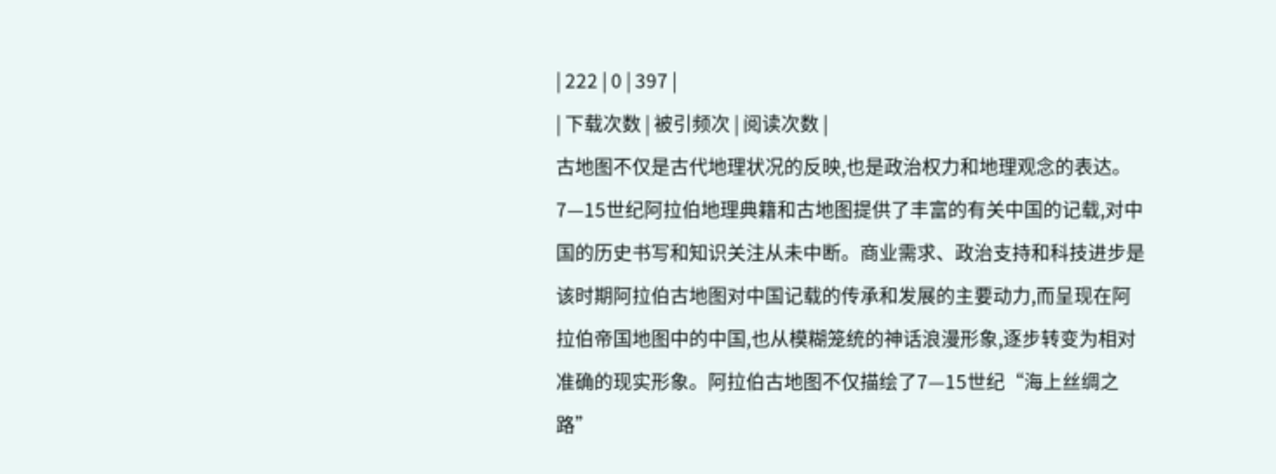| 222 | 0 | 397 |
| 下载次数 | 被引频次 | 阅读次数 |
古地图不仅是古代地理状况的反映,也是政治权力和地理观念的表达。7—15世纪阿拉伯地理典籍和古地图提供了丰富的有关中国的记载,对中国的历史书写和知识关注从未中断。商业需求、政治支持和科技进步是该时期阿拉伯古地图对中国记载的传承和发展的主要动力,而呈现在阿拉伯帝国地图中的中国,也从模糊笼统的神话浪漫形象,逐步转变为相对准确的现实形象。阿拉伯古地图不仅描绘了7—15世纪“海上丝绸之路”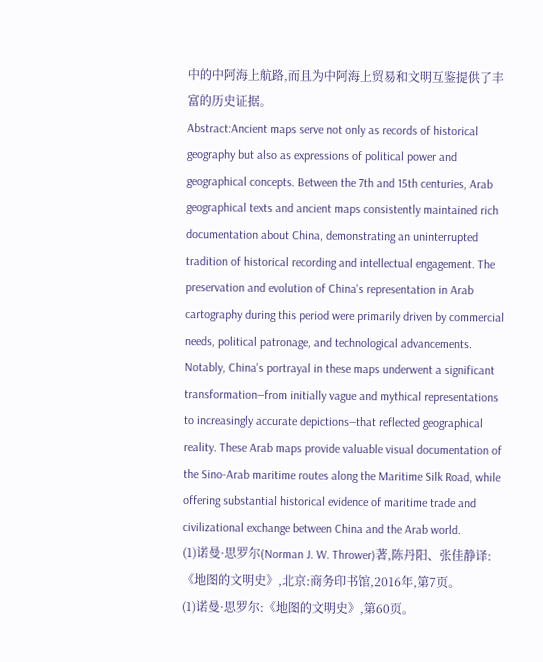中的中阿海上航路,而且为中阿海上贸易和文明互鉴提供了丰富的历史证据。
Abstract:Ancient maps serve not only as records of historical geography but also as expressions of political power and geographical concepts. Between the 7th and 15th centuries, Arab geographical texts and ancient maps consistently maintained rich documentation about China, demonstrating an uninterrupted tradition of historical recording and intellectual engagement. The preservation and evolution of China's representation in Arab cartography during this period were primarily driven by commercial needs, political patronage, and technological advancements. Notably, China's portrayal in these maps underwent a significant transformation—from initially vague and mythical representations to increasingly accurate depictions—that reflected geographical reality. These Arab maps provide valuable visual documentation of the Sino-Arab maritime routes along the Maritime Silk Road, while offering substantial historical evidence of maritime trade and civilizational exchange between China and the Arab world.
(1)诺曼·思罗尔(Norman J. W. Thrower)著,陈丹阳、张佳静译:《地图的文明史》,北京:商务印书馆,2016年,第7页。
(1)诺曼·思罗尔:《地图的文明史》,第60页。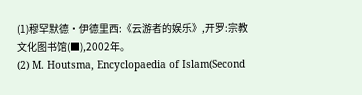(1)穆罕默德·伊德里西:《云游者的娱乐》,开罗:宗教文化图书馆(■),2002年。
(2) M. Houtsma, Encyclopaedia of Islam(Second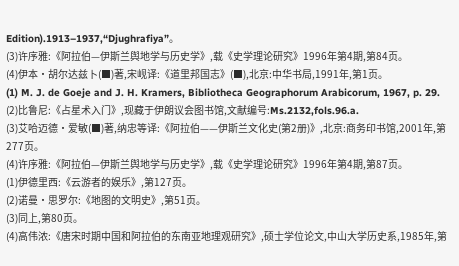Edition).1913–1937,“Djughrafiya”。
(3)许序雅:《阿拉伯—伊斯兰舆地学与历史学》,载《史学理论研究》1996年第4期,第84页。
(4)伊本·胡尔达兹卜(■)著,宋岘译:《道里邦国志》(■),北京:中华书局,1991年,第1页。
(1) M. J. de Goeje and J. H. Kramers, Bibliotheca Geographorum Arabicorum, 1967, p. 29.
(2)比鲁尼:《占星术入门》,现藏于伊朗议会图书馆,文献编号:Ms.2132,fols.96.a.
(3)艾哈迈德·爱敏(■)著,纳忠等译:《阿拉伯——伊斯兰文化史(第2册)》,北京:商务印书馆,2001年,第277页。
(4)许序雅:《阿拉伯—伊斯兰舆地学与历史学》,载《史学理论研究》1996年第4期,第87页。
(1)伊德里西:《云游者的娱乐》,第127页。
(2)诺曼·思罗尔:《地图的文明史》,第51页。
(3)同上,第80页。
(4)高伟浓:《唐宋时期中国和阿拉伯的东南亚地理观研究》,硕士学位论文,中山大学历史系,1985年,第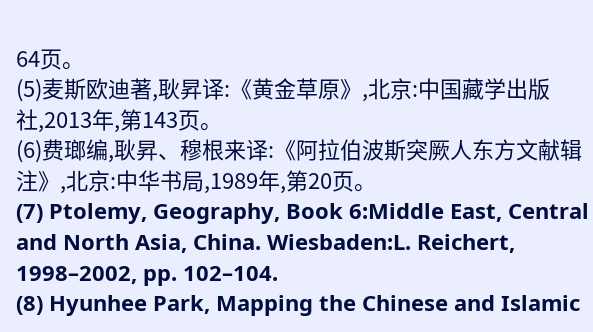64页。
(5)麦斯欧迪著,耿昇译:《黄金草原》,北京:中国藏学出版社,2013年,第143页。
(6)费瑯编,耿昇、穆根来译:《阿拉伯波斯突厥人东方文献辑注》,北京:中华书局,1989年,第20页。
(7) Ptolemy, Geography, Book 6:Middle East, Central and North Asia, China. Wiesbaden:L. Reichert, 1998–2002, pp. 102–104.
(8) Hyunhee Park, Mapping the Chinese and Islamic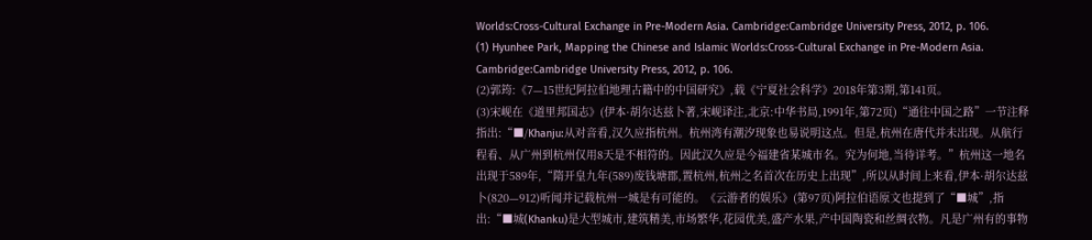Worlds:Cross-Cultural Exchange in Pre-Modern Asia. Cambridge:Cambridge University Press, 2012, p. 106.
(1) Hyunhee Park, Mapping the Chinese and Islamic Worlds:Cross-Cultural Exchange in Pre-Modern Asia. Cambridge:Cambridge University Press, 2012, p. 106.
(2)郭筠:《7—15世纪阿拉伯地理古籍中的中国研究》,载《宁夏社会科学》2018年第3期,第141页。
(3)宋岘在《道里邦国志》(伊本·胡尔达兹卜著,宋岘译注,北京:中华书局,1991年,第72页)“通往中国之路”一节注释指出:“■/Khanju:从对音看,汉久应指杭州。杭州湾有潮汐现象也易说明这点。但是,杭州在唐代并未岀现。从航行程看、从广州到杭州仅用8天是不相符的。因此汉久应是今福建省某城市名。究为何地,当待详考。”杭州这一地名出现于589年,“隋开皇九年(589)废钱塘郡,置杭州,杭州之名首次在历史上出现”,所以从时间上来看,伊本·胡尔达兹卜(820—912)听闻并记载杭州一城是有可能的。《云游者的娱乐》(第97页)阿拉伯语原文也提到了“■城”,指出:“■城(Khanku)是大型城市,建筑精美,市场繁华,花园优美,盛产水果,产中国陶瓷和丝绸衣物。凡是广州有的事物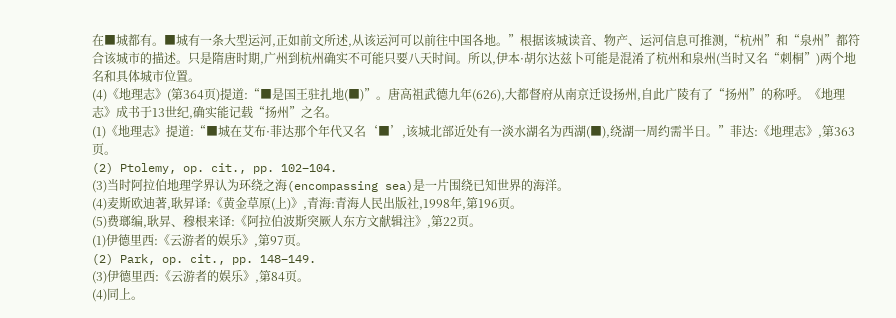在■城都有。■城有一条大型运河,正如前文所述,从该运河可以前往中国各地。”根据该城读音、物产、运河信息可推测,“杭州”和“泉州”都符合该城市的描述。只是隋唐时期,广州到杭州确实不可能只要八天时间。所以,伊本·胡尔达兹卜可能是混淆了杭州和泉州(当时又名“刺桐”)两个地名和具体城市位置。
(4)《地理志》(第364页)提道:“■是国王驻扎地(■)”。唐高祖武德九年(626),大都督府从南京迁设扬州,自此广陵有了“扬州”的称呼。《地理志》成书于13世纪,确实能记载“扬州”之名。
(1)《地理志》提道:“■城在艾布·菲达那个年代又名‘■’,该城北部近处有一淡水湖名为西湖(■),绕湖一周约需半日。”菲达:《地理志》,第363页。
(2) Ptolemy, op. cit., pp. 102–104.
(3)当时阿拉伯地理学界认为环绕之海(encompassing sea)是一片围绕已知世界的海洋。
(4)麦斯欧迪著,耿昇译:《黄金草原(上)》,青海:青海人民出版社,1998年,第196页。
(5)费瑯编,耿昇、穆根来译:《阿拉伯波斯突厥人东方文献辑注》,第22页。
(1)伊德里西:《云游者的娱乐》,第97页。
(2) Park, op. cit., pp. 148–149.
(3)伊德里西:《云游者的娱乐》,第84页。
(4)同上。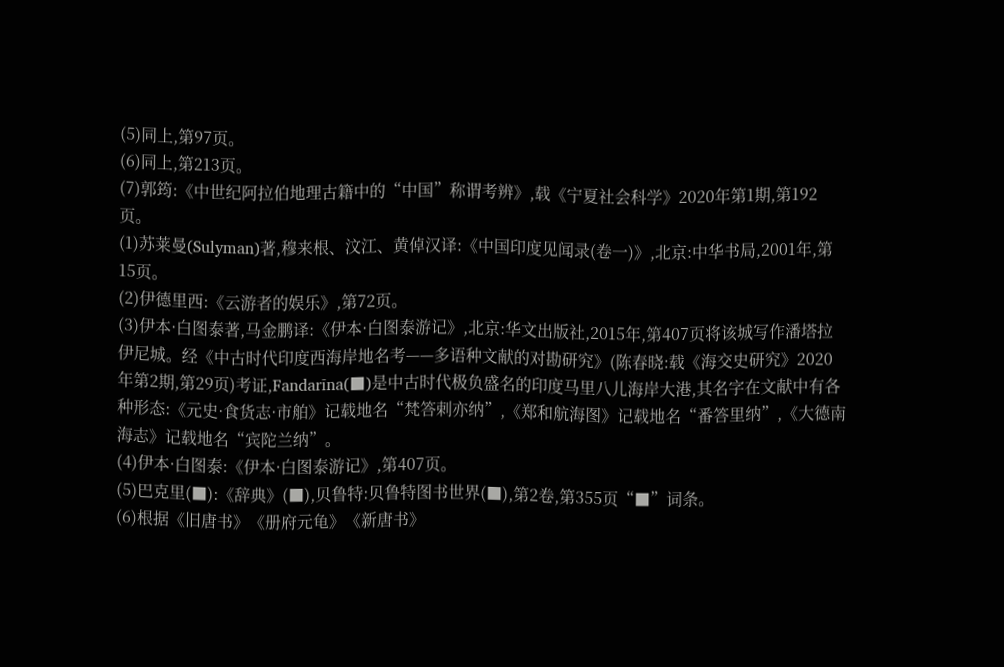(5)同上,第97页。
(6)同上,第213页。
(7)郭筠:《中世纪阿拉伯地理古籍中的“中国”称谓考辨》,载《宁夏社会科学》2020年第1期,第192页。
(1)苏莱曼(Sulyman)著,穆来根、汶江、黄倬汉译:《中国印度见闻录(卷一)》,北京:中华书局,2001年,第15页。
(2)伊德里西:《云游者的娱乐》,第72页。
(3)伊本·白图泰著,马金鹏译:《伊本·白图泰游记》,北京:华文出版社,2015年,第407页将该城写作潘塔拉伊尼城。经《中古时代印度西海岸地名考——多语种文献的对勘研究》(陈春晓:载《海交史研究》2020年第2期,第29页)考证,Fandarīna(■)是中古时代极负盛名的印度马里八儿海岸大港,其名字在文献中有各种形态:《元史·食货志·市舶》记载地名“梵答剌亦纳”,《郑和航海图》记载地名“番答里纳”,《大德南海志》记载地名“宾陀兰纳”。
(4)伊本·白图泰:《伊本·白图泰游记》,第407页。
(5)巴克里(■):《辞典》(■),贝鲁特:贝鲁特图书世界(■),第2卷,第355页“■”词条。
(6)根据《旧唐书》《册府元龟》《新唐书》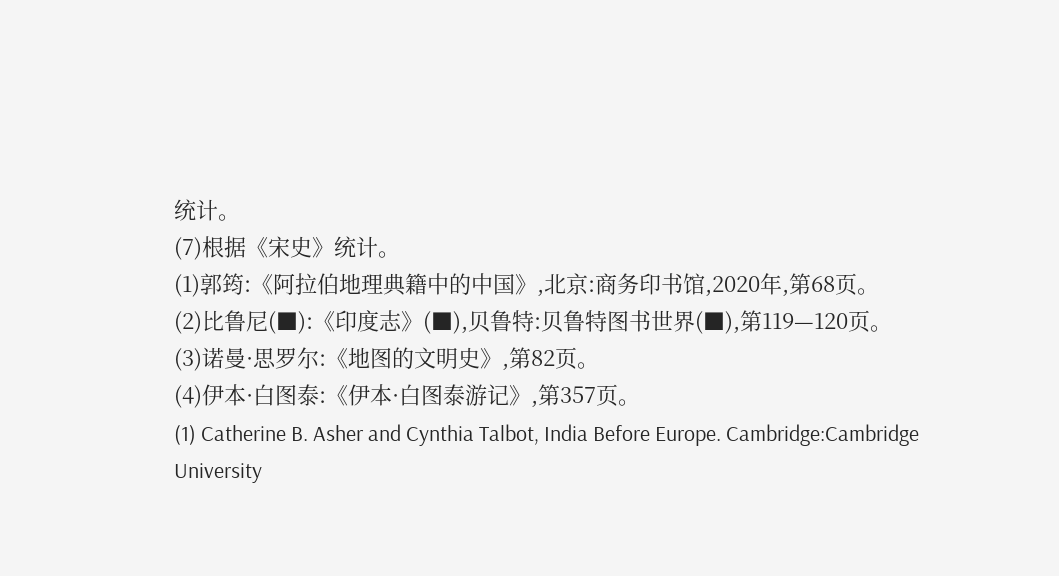统计。
(7)根据《宋史》统计。
(1)郭筠:《阿拉伯地理典籍中的中国》,北京:商务印书馆,2020年,第68页。
(2)比鲁尼(■):《印度志》(■),贝鲁特:贝鲁特图书世界(■),第119—120页。
(3)诺曼·思罗尔:《地图的文明史》,第82页。
(4)伊本·白图泰:《伊本·白图泰游记》,第357页。
(1) Catherine B. Asher and Cynthia Talbot, India Before Europe. Cambridge:Cambridge University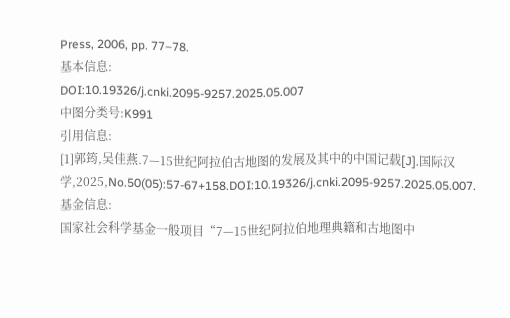Press, 2006, pp. 77–78.
基本信息:
DOI:10.19326/j.cnki.2095-9257.2025.05.007
中图分类号:K991
引用信息:
[1]郭筠,吴佳燕.7—15世纪阿拉伯古地图的发展及其中的中国记载[J].国际汉学,2025,No.50(05):57-67+158.DOI:10.19326/j.cnki.2095-9257.2025.05.007.
基金信息:
国家社会科学基金一般项目“7—15世纪阿拉伯地理典籍和古地图中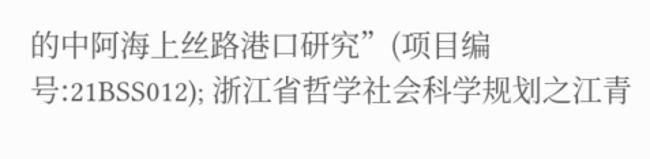的中阿海上丝路港口研究”(项目编号:21BSS012); 浙江省哲学社会科学规划之江青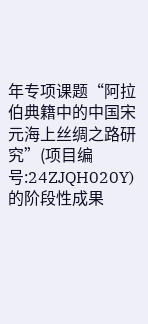年专项课题“阿拉伯典籍中的中国宋元海上丝绸之路研究”(项目编号:24ZJQH020Y)的阶段性成果